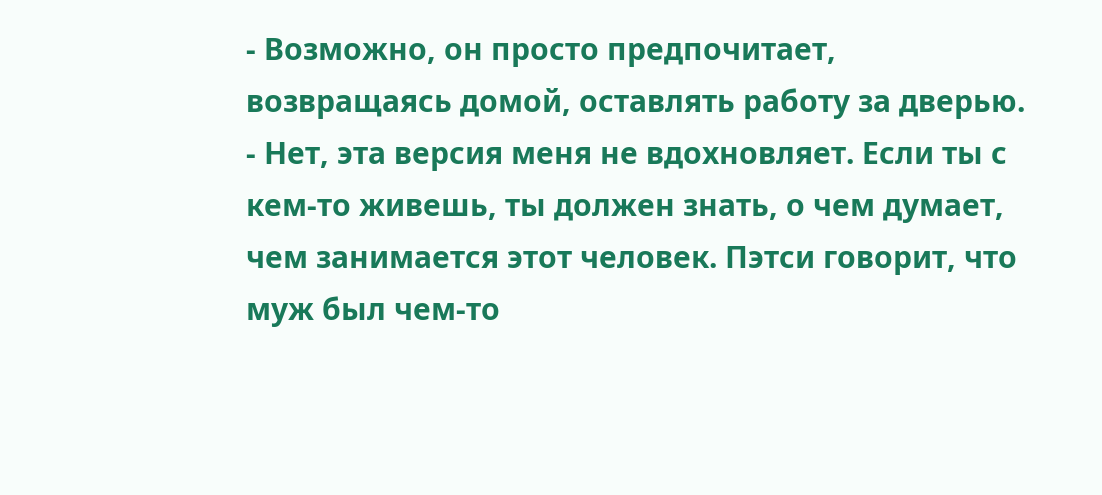- Возможно, он просто предпочитает, возвращаясь домой, оставлять работу за дверью.
- Нет, эта версия меня не вдохновляет. Если ты с кем-то живешь, ты должен знать, о чем думает, чем занимается этот человек. Пэтси говорит, что муж был чем-то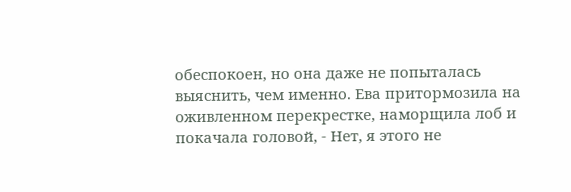обеспокоен, но она даже не попыталась выяснить, чем именно. Ева притормозила на оживленном перекрестке, наморщила лоб и покачала головой, - Нет, я этого не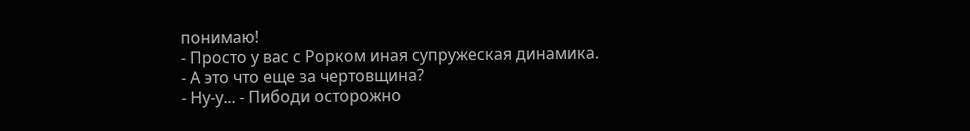понимаю!
- Просто у вас с Рорком иная супружеская динамика.
- А это что еще за чертовщина?
- Ну-у... - Пибоди осторожно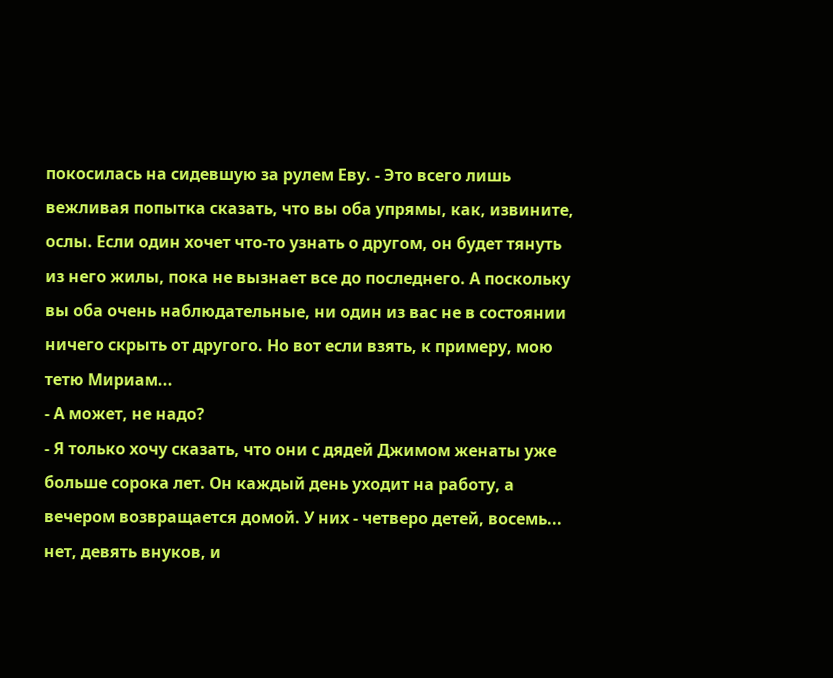покосилась на сидевшую за рулем Еву. - Это всего лишь вежливая попытка сказать, что вы оба упрямы, как, извините, ослы. Если один хочет что-то узнать о другом, он будет тянуть из него жилы, пока не вызнает все до последнего. А поскольку вы оба очень наблюдательные, ни один из вас не в состоянии ничего скрыть от другого. Но вот если взять, к примеру, мою тетю Мириам...
- А может, не надо?
- Я только хочу сказать, что они с дядей Джимом женаты уже больше сорока лет. Он каждый день уходит на работу, а вечером возвращается домой. У них - четверо детей, восемь... нет, девять внуков, и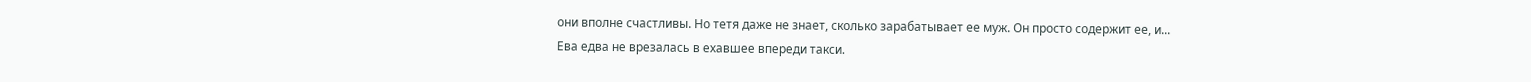они вполне счастливы. Но тетя даже не знает, сколько зарабатывает ее муж. Он просто содержит ее, и...
Ева едва не врезалась в ехавшее впереди такси.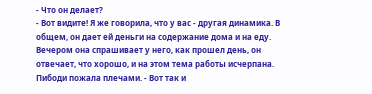- Что он делает?
- Вот видите! Я же говорила, что у вас - другая динамика. В общем, он дает ей деньги на содержание дома и на еду. Вечером она спрашивает у него, как прошел день, он отвечает, что хорошо, и на этом тема работы исчерпана. Пибоди пожала плечами. - Вот так и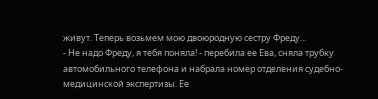живут. Теперь возьмем мою двоюродную сестру Фреду...
- Не надо Фреду, я тебя поняла! - перебила ее Ева, сняла трубку автомобильного телефона и набрала номер отделения судебно-медицинской экспертизы. Ее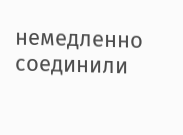немедленно соединили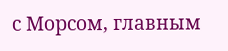с Морсом, главным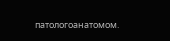патологоанатомом.